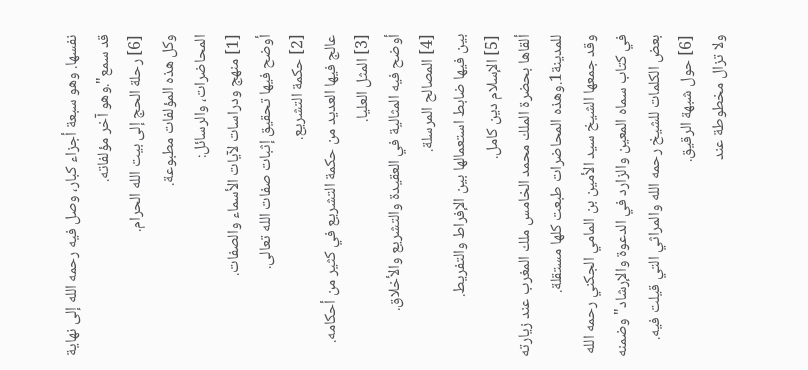نفسها. وهو سبعة أجزاء كبار، وصل فيه رحمه الله إلى نهاية قد سمع".وهو آخر مؤلفاته.
[6] رحلة الحج إلى بيت الله الحرام.
وكل هذه المؤلفات مطبوعة.
المحاضرات، والرسائل:
[1] منهج ودراسات لآيات الأسماء والصفات.
أوضح فيها تحقيق إثبات صفات الله تعالى.
[2] حكمة التشريع.
عالج فيها العديد من حكمة التشريع في كثير من أحكامه.
[3] المثل العليا.
أوضح فيه المثالية في العقيدة والتشريع والأخلاق.
[4] المصالح المرسلة.
بين فيها ضابط استعمالها بين الإفراط والتفريط.
[5] الإسلام دين كامل.
ألقاها بحضرة الملك محمد الخامس ملك المغرب عند زيارته للمدينة1.وهذه المحاضرات طبعت كلها مستقلة.
وقد جمعها الشيخ سيد الأمين بن المامي الجكني رحمه الله في كتاب سماه المعين والزارد في الدعوة والإرشاد" وضمنه بعض الكلمات للشيخ رحمه الله والمراثي التي قيلت فيه.
[6] حول شبهة الرقيق.
ولا تزال مخطوطة عند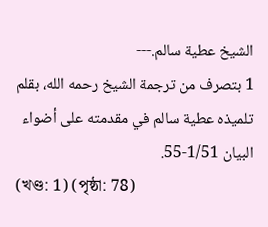الشيخ عطية سالم.---
1 بتصرف من ترجمة الشيخ رحمه الله، بقلم تلميذه عطية سالم في مقدمته على أضواء البيان 1/51-55.
(খণ্ড: 1) (পৃষ্ঠা: 78)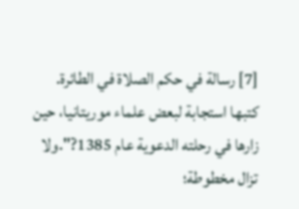[7] رسالة في حكم الصلاة في الطائرة.
كتبها استجابة لبعض علماء موريتانيا، حين زارها في رحلته الدعوية عام 1385?".ولا تزال مخطوطة؛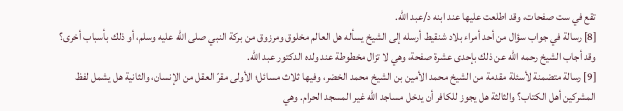تقع في ست صفحات، وقد اطلعت عليها عند ابنه د/عبد الله.
[8] رسالة في جواب سؤال من أحد أمراء بلاد شنقيط أرسله إلى الشيخ يسأله هل العالم مخلوق ومرزوق من بركة النبي صلى الله عليه وسلم، أو ذلك بأسباب أخرى؟ وقد أجاب الشيخ رحمه الله عن ذلك بإحدى عشرة صفحة، وهي لا تزال مخطوطة عند ولده الدكتور عبد الله.
[9] رسالة متضمنة لأسئلة مقدمة من الشيخ محمد الأمين بن الشيخ محمد الخضر، وفيها ثلاث مسائل؛ الأولى مقرّ العقل من الإنسان، والثانية هل يشمل لفظ المشركين أهل الكتاب؟ والثالثة هل يجوز للكافر أن يدخل مساجد الله غير المسجد الحرام. وهي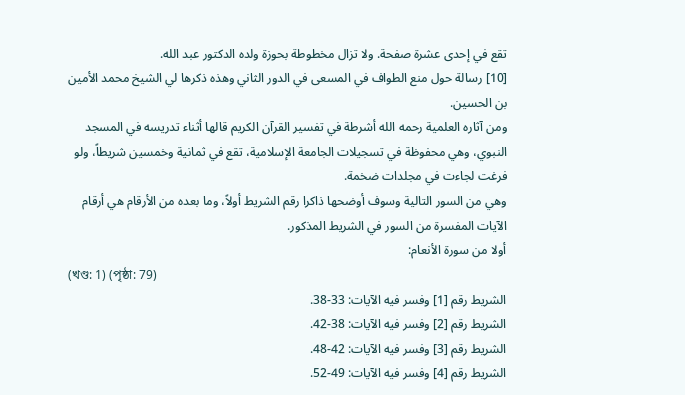تقع في إحدى عشرة صفحة. ولا تزال مخطوطة بحوزة ولده الدكتور عبد الله.
[10] رسالة حول منع الطواف في المسعى في الدور الثاني وهذه ذكرها لي الشيخ محمد الأمين بن الحسين.
ومن آثاره العلمية رحمه الله أشرطة في تفسير القرآن الكريم قالها أثناء تدريسه في المسجد النبوي، وهي محفوظة في تسجيلات الجامعة الإسلامية، تقع في ثمانية وخمسين شريطاً، ولو فرغت لجاءت في مجلدات ضخمة.
وهي من السور التالية وسوف أوضحها ذاكرا رقم الشريط أولاً، وما بعده من الأرقام هي أرقام الآيات المفسرة من السور في الشريط المذكور.
أولا من سورة الأنعام:
(খণ্ড: 1) (পৃষ্ঠা: 79)
الشريط رقم [1] وفسر فيه الآيات: 33-38.
الشريط رقم [2] وفسر فيه الآيات: 38-42.
الشريط رقم [3] وفسر فيه الآيات: 42-48.
الشريط رقم [4] وفسر فيه الآيات: 49-52.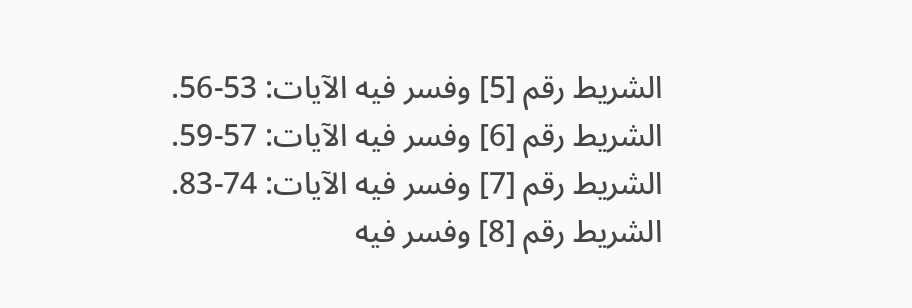الشريط رقم [5] وفسر فيه الآيات: 53-56.
الشريط رقم [6] وفسر فيه الآيات: 57-59.
الشريط رقم [7] وفسر فيه الآيات: 74-83.
الشريط رقم [8] وفسر فيه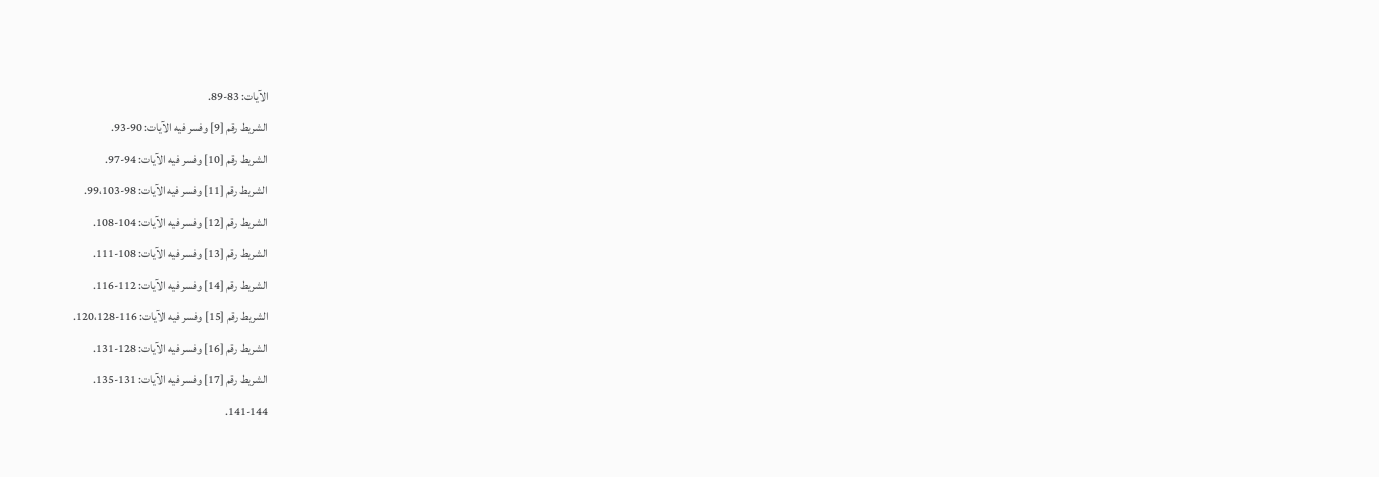الآيات: 83-89.
الشريط رقم [9] وفسر فيه الآيات: 90-93.
الشريط رقم [10] وفسر فيه الآيات: 94-97.
الشريط رقم [11] وفسر فيه الآيات: 98-99،103.
الشريط رقم [12] وفسر فيه الآيات: 104-108.
الشريط رقم [13] وفسر فيه الآيات: 108-111.
الشريط رقم [14] وفسر فيه الآيات: 112-116.
الشريط رقم [15] وفسر فيه الآيات: 116-120،128.
الشريط رقم [16] وفسر فيه الآيات: 128-131.
الشريط رقم [17] وفسر فيه الآيات: 131-135.
141-144.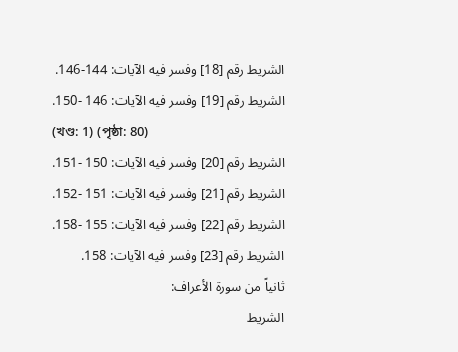الشريط رقم [18] وفسر فيه الآيات: 144-146.
الشريط رقم [19] وفسر فيه الآيات: 146 -150.
(খণ্ড: 1) (পৃষ্ঠা: 80)
الشريط رقم [20] وفسر فيه الآيات: 150 -151.
الشريط رقم [21] وفسر فيه الآيات: 151 -152.
الشريط رقم [22] وفسر فيه الآيات: 155 -158.
الشريط رقم [23] وفسر فيه الآيات: 158.
ثانياً من سورة الأعراف:
الشريط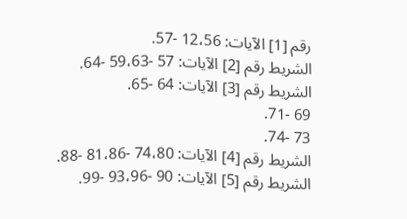رقم [1] الآيات: 12،56 -57.
الشريط رقم [2] الآيات: 57 -59،63 -64.
الشريط رقم [3] الآيات: 64 -65.
69 -71.
73 -74.
الشريط رقم [4] الآيات: 74،80 -81،86 -88.
الشريط رقم [5] الآيات: 90 -93،96 -99.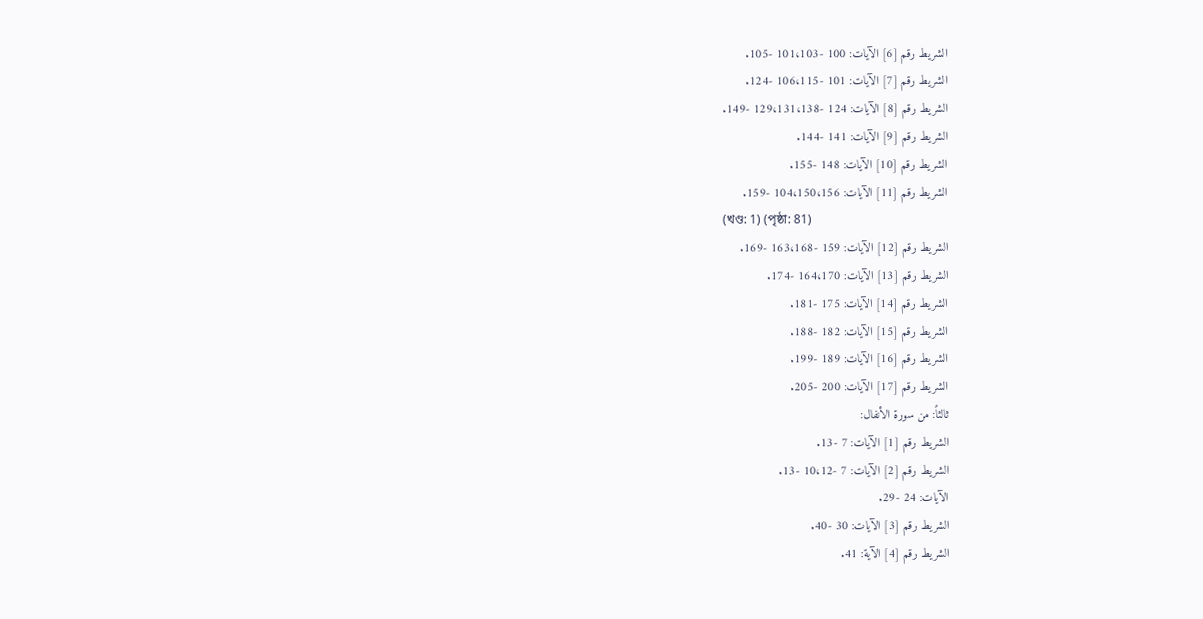الشريط رقم [6] الآيات: 100 -101،103 -105.
الشريط رقم [7] الآيات: 101 -106،115 -124.
الشريط رقم [8] الآيات: 124 -129،131،138 -149.
الشريط رقم [9] الآيات: 141 -144.
الشريط رقم [10] الآيات: 148 -155.
الشريط رقم [11] الآيات: 104،150،156 -159.
(খণ্ড: 1) (পৃষ্ঠা: 81)
الشريط رقم [12] الآيات: 159 -163،168 -169.
الشريط رقم [13] الآيات: 164،170 -174.
الشريط رقم [14] الآيات: 175 -181.
الشريط رقم [15] الآيات: 182 -188.
الشريط رقم [16] الآيات: 189 -199.
الشريط رقم [17] الآيات: 200 -205.
ثالثاً: من سورة الأنفال:
الشريط رقم [1] الآيات: 7 -13.
الشريط رقم [2] الآيات: 7 -10،12 -13.
الآيات: 24 -29.
الشريط رقم [3] الآيات: 30 -40.
الشريط رقم [4] الآية: 41.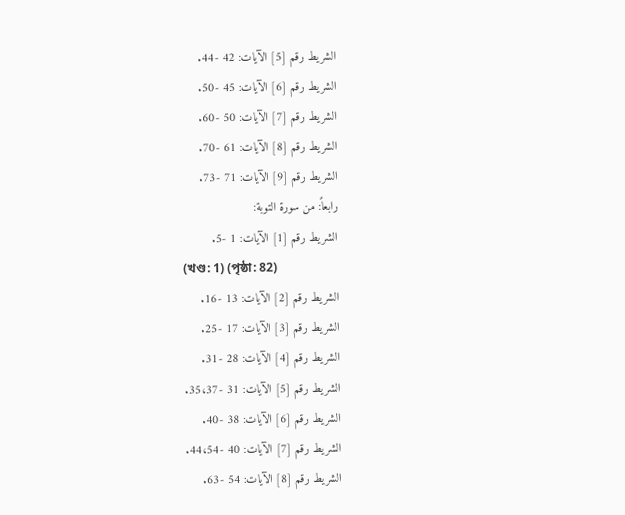الشريط رقم [5] الآيات: 42 -44.
الشريط رقم [6] الآيات: 45 -50.
الشريط رقم [7] الآيات: 50 -60.
الشريط رقم [8] الآيات: 61 -70.
الشريط رقم [9] الآيات: 71 -73.
رابعاً: من سورة التوبة:
الشريط رقم [1] الآيات: 1 -5.
(খণ্ড: 1) (পৃষ্ঠা: 82)
الشريط رقم [2] الآيات: 13 -16.
الشريط رقم [3] الآيات: 17 -25.
الشريط رقم [4] الآيات: 28 -31.
الشريط رقم [5] الآيات: 31 -35،37.
الشريط رقم [6] الآيات: 38 -40.
الشريط رقم [7] الآيات: 40 -44،54.
الشريط رقم [8] الآيات: 54 -63.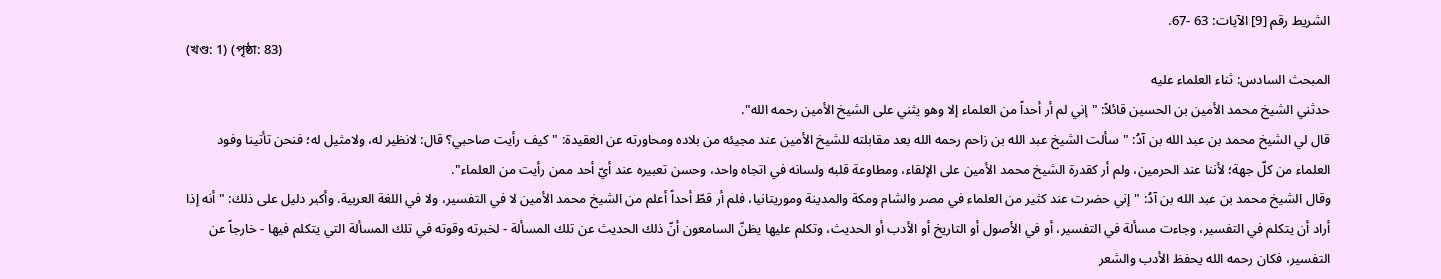الشريط رقم [9] الآيات: 63 -67.
(খণ্ড: 1) (পৃষ্ঠা: 83)
المبحث السادس: ثناء العلماء عليه
حدثني الشيخ محمد الأمين بن الحسين قائلاً: "إني لم أر أحداً من العلماء إلا وهو يثني على الشيخ الأمين رحمه الله".
قال لي الشيخ محمد بن عبد الله بن آدُ: "سألت الشيخ عبد الله بن زاحم رحمه الله بعد مقابلته للشيخ الأمين عند مجيئه من بلاده ومحاورته عن العقيدة: "كيف رأيت صاحبي؟ قال: لانظير له، ولامثيل له؛ فنحن تأتينا وفود العلماء من كلّ جهة؛ لأننا عند الحرمين، ولم أر كقدرة الشيخ محمد الأمين على الإلقاء، ومطاوعة قلبه ولسانه في اتجاه واحد، وحسن تعبيره عند أيّ أحد ممن رأيت من العلماء".
وقال الشيخ محمد بن عبد الله بن آدُ: "إني حضرت عند كثير من العلماء في مصر والشام ومكة والمدينة وموريتانيا، فلم أر قطّ أحداً أعلم من الشيخ محمد الأمين لا في التفسير، ولا في اللغة العربية. وأكبر دليل على ذلك: "أنه إذا أراد أن يتكلم في التفسير، وجاءت مسألة في التفسير، أو في الأصول أو التاريخ أو الأدب أو الحديث، وتكلم عليها يظنّ السامعون أنّ ذلك الحديث عن تلك المسألة - لخبرته وقوته في تلك المسألة التي يتكلم فيها - خارجاً عن التفسير، فكان رحمه الله يحفظ الأدب والشعر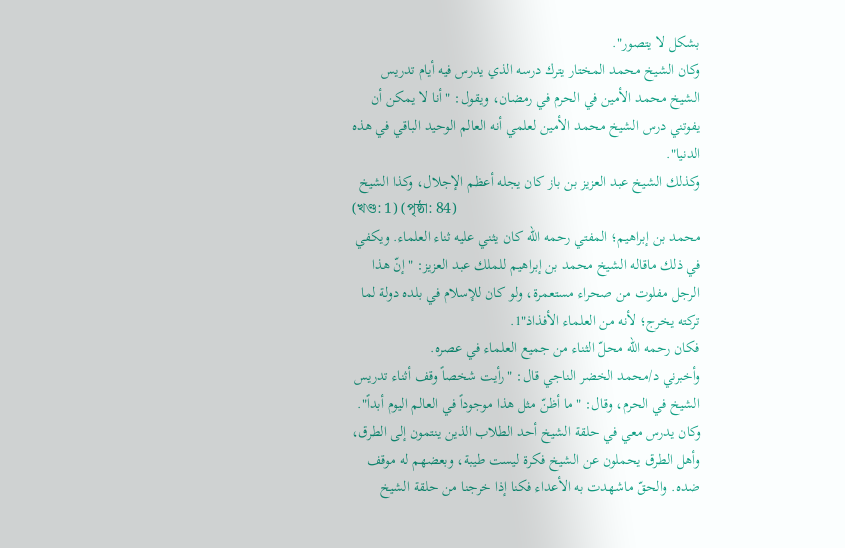بشكل لا يتصور".
وكان الشيخ محمد المختار يترك درسه الذي يدرس فيه أيام تدريس الشيخ محمد الأمين في الحرم في رمضان، ويقول: "أنا لا يمكن أن يفوتني درس الشيخ محمد الأمين لعلمي أنه العالم الوحيد الباقي في هذه الدنيا".
وكذلك الشيخ عبد العزيز بن باز كان يجله أعظم الإجلال، وكذا الشيخ
(খণ্ড: 1) (পৃষ্ঠা: 84)
محمد بن إبراهيم؛ المفتي رحمه الله كان يثني عليه ثناء العلماء. ويكفي في ذلك ماقاله الشيخ محمد بن إبراهيم للملك عبد العزيز: "إنّ هذا الرجل مفلوت من صحراء مستعمرة، ولو كان للإسلام في بلده دولة لما تركته يخرج؛ لأنه من العلماء الأفذاذ"1.
فكان رحمه الله محلّ الثناء من جميع العلماء في عصره.
وأخبرني د/محمد الخضر الناجي قال: "رأيت شخصاً وقف أثناء تدريس الشيخ في الحرم، وقال: "ما أظنّ مثل هذا موجوداً في العالم اليوم أبداً".
وكان يدرس معي في حلقة الشيخ أحد الطلاب الذين ينتمون إلى الطرق، وأهل الطرق يحملون عن الشيخ فكرة ليست طيبة، وبعضهم له موقف ضده. والحقّ ماشهدت به الأعداء فكنا إذا خرجنا من حلقة الشيخ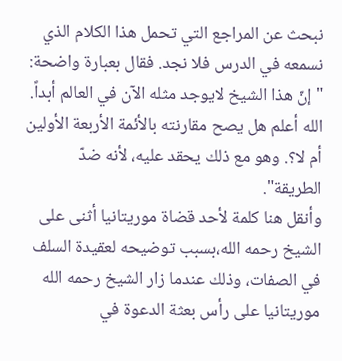نبحث عن المراجع التي تحمل هذا الكلام الذي نسمعه في الدرس فلا نجد. فقال بعبارة واضحة: "إنّ هذا الشيخ لايوجد مثله الآن في العالم أبداً. الله أعلم هل يصح مقارنته بالأئمة الأربعة الأولين أم لا؟. وهو مع ذلك يحقد عليه، لأنه ضدّ الطريقة".
وأنقل هنا كلمة لأحد قضاة موريتانيا أثنى على الشيخ رحمه الله،بسبب توضيحه لعقيدة السلف في الصفات، وذلك عندما زار الشيخ رحمه الله موريتانيا على رأس بعثة الدعوة في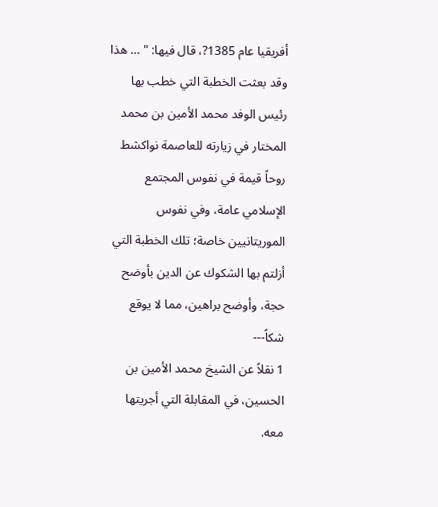أفريقيا عام 1385?، قال فيها: " … هذا وقد بعثت الخطبة التي خطب بها رئيس الوفد محمد الأمين بن محمد المختار في زيارته للعاصمة نواكشط روحاً قيمة في نفوس المجتمع الإسلامي عامة، وفي نفوس الموريتانيين خاصة؛ تلك الخطبة التي أزلتم بها الشكوك عن الدين بأوضح حجة، وأوضح براهين، مما لا يوقع شكاً---
1 نقلاً عن الشيخ محمد الأمين بن الحسين، في المقابلة التي أجريتها معه.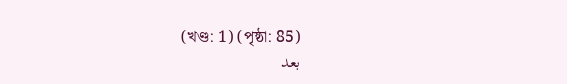(খণ্ড: 1) (পৃষ্ঠা: 85)
بعد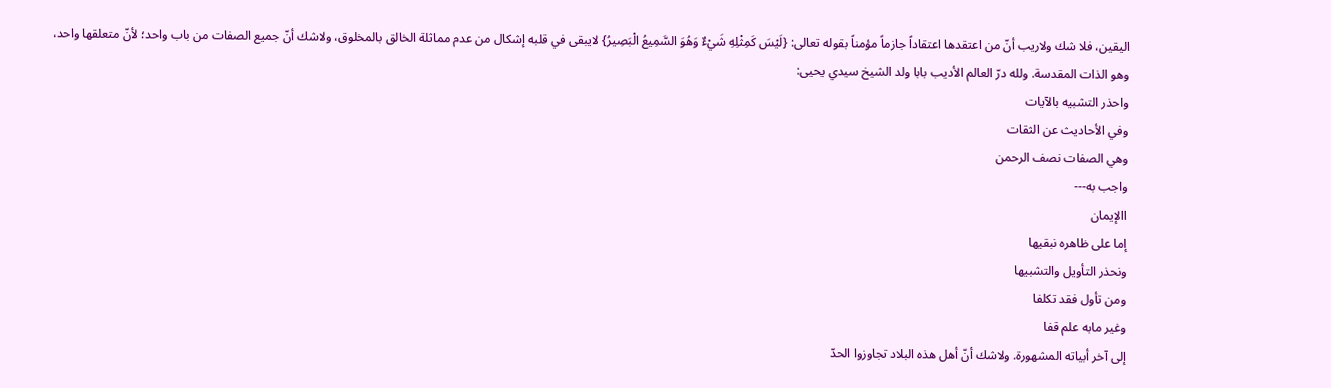اليقين، فلا شك ولاريب أنّ من اعتقدها اعتقاداً جازماً مؤمناً بقوله تعالى: {لَيْسَ كَمِثْلِهِ شَيْءٌ وَهُوَ السَّمِيعُ الْبَصِيرُ} لايبقى في قلبه إشكال من عدم مماثلة الخالق بالمخلوق، ولاشك أنّ جميع الصفات من باب واحد؛ لأنّ متعلقها واحد، وهو الذات المقدسة. ولله درّ العالم الأديب بابا ولد الشيخ سيدي يحيى:
واحذر التشبيه بالآيات
وفي الأحاديث عن الثقات
وهي الصفات نصف الرحمن
واجب به---
االإيمان
إما على ظاهره نبقيها
ونحذر التأويل والتشبيها
ومن تأول فقد تكلفا
وغير مابه علم قفا
إلى آخر أبياته المشهورة. ولاشك أنّ أهل هذه البلاد تجاوزوا الحدّ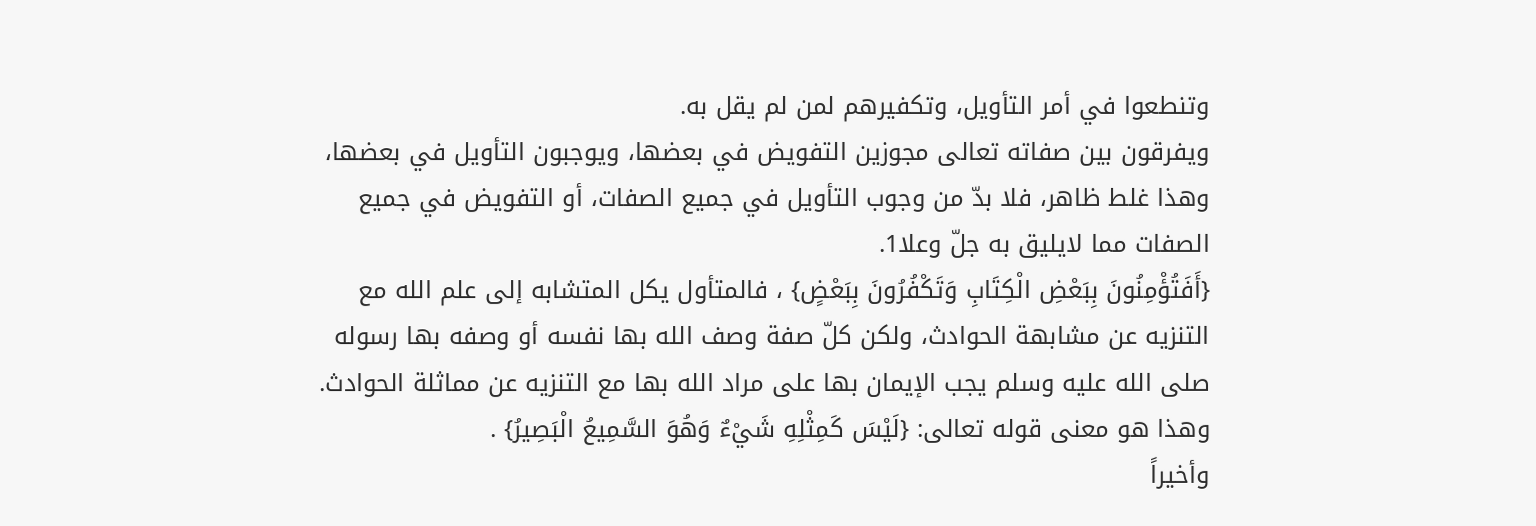وتنطعوا في أمر التأويل، وتكفيرهم لمن لم يقل به.
ويفرقون بين صفاته تعالى مجوزين التفويض في بعضها، ويوجبون التأويل في بعضها، وهذا غلط ظاهر، فلا بدّ من وجوب التأويل في جميع الصفات، أو التفويض في جميع الصفات مما لايليق به جلّ وعلا1.
{أَفَتُؤْمِنُونَ بِبَعْضِ الْكِتَابِ وَتَكْفُرُونَ بِبَعْضٍ} ، فالمتأول يكل المتشابه إلى علم الله مع التنزيه عن مشابهة الحوادث، ولكن كلّ صفة وصف الله بها نفسه أو وصفه بها رسوله صلى الله عليه وسلم يجب الإيمان بها على مراد الله بها مع التنزيه عن مماثلة الحوادث. وهذا هو معنى قوله تعالى: {لَيْسَ كَمِثْلِهِ شَيْءٌ وَهُوَ السَّمِيعُ الْبَصِيرُ} .
وأخيراً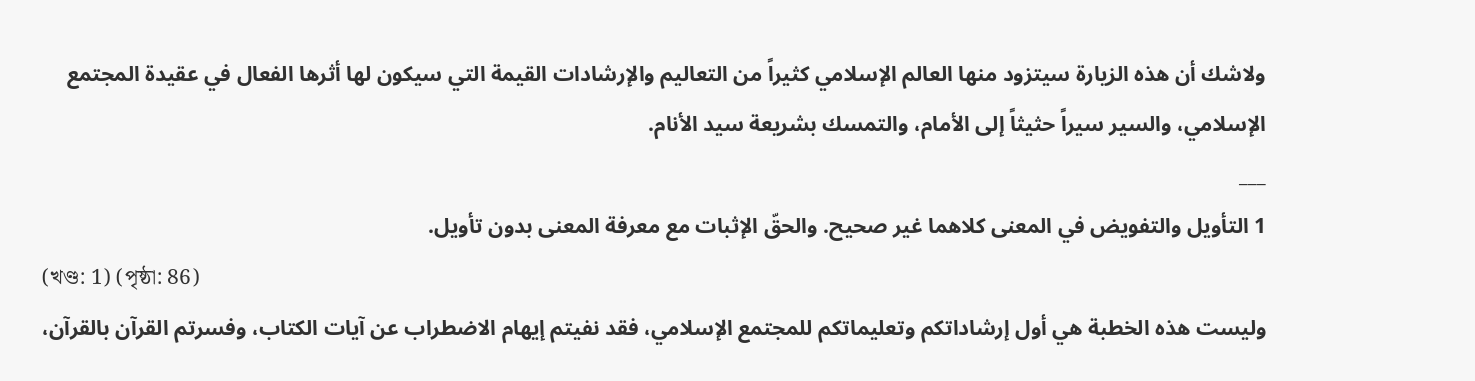ولاشك أن هذه الزيارة سيتزود منها العالم الإسلامي كثيراً من التعاليم والإرشادات القيمة التي سيكون لها أثرها الفعال في عقيدة المجتمع الإسلامي، والسير سيراً حثيثاً إلى الأمام، والتمسك بشريعة سيد الأنام.
___
1 التأويل والتفويض في المعنى كلاهما غير صحيح. والحقّ الإثبات مع معرفة المعنى بدون تأويل.
(খণ্ড: 1) (পৃষ্ঠা: 86)
وليست هذه الخطبة هي أول إرشاداتكم وتعليماتكم للمجتمع الإسلامي، فقد نفيتم إيهام الاضطراب عن آيات الكتاب، وفسرتم القرآن بالقرآن،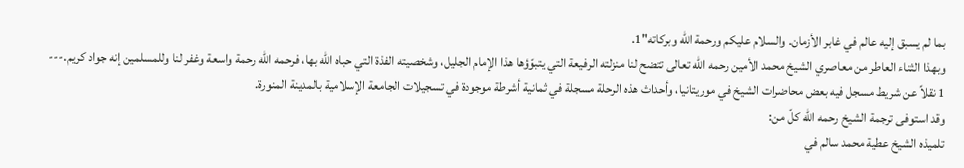بما لم يسبق إليه عالم في غابر الأزمان. والسلام عليكم ورحمة الله وبركاته"1.
وبهذا الثناء العاطر من معاصري الشيخ محمد الأمين رحمه الله تعالى تتضح لنا منزلته الرفيعة التي يتبوّؤها هذا الإمام الجليل، وشخصيته الفذة التي حباه الله بها، فرحمه الله رحمة واسعة وغفر لنا وللمسلمين إنه جواد كريم.---
1 نقلاً عن شريط مسجل فيه بعض محاضرات الشيخ في موريتانيا، وأحداث هذه الرحلة مسجلة في ثمانية أشرطة موجودة في تسجيلات الجامعة الإسلامية بالمدينة المنورة.
وقد استوفى ترجمة الشيخ رحمه الله كلّ من:
تلميذه الشيخ عطية محمد سالم في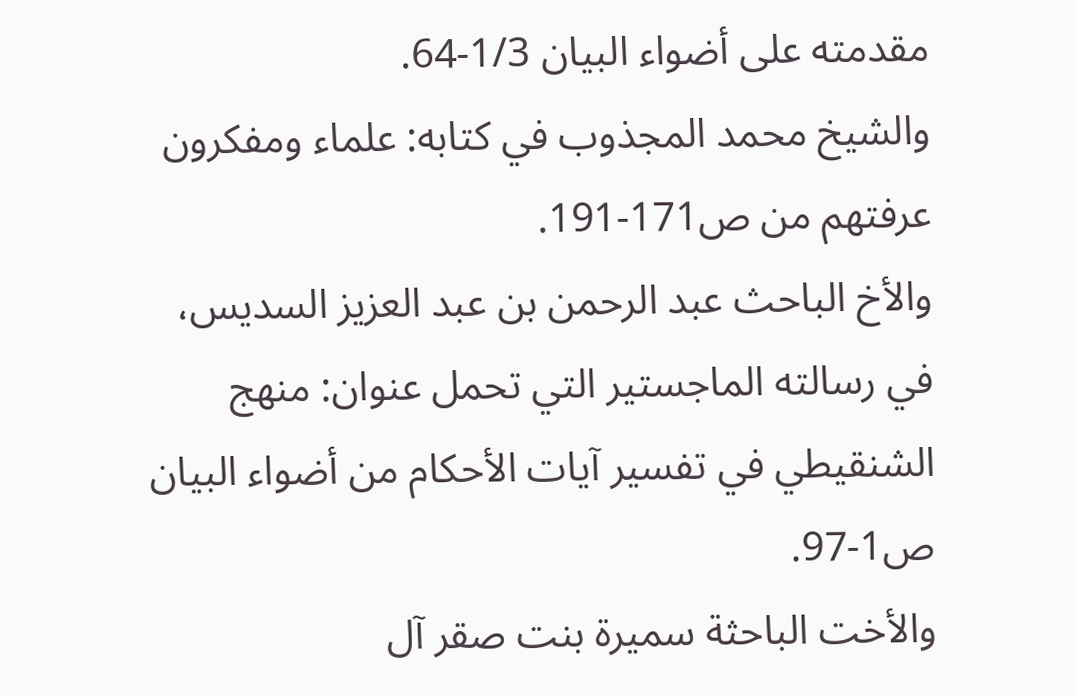مقدمته على أضواء البيان 1/3-64.
والشيخ محمد المجذوب في كتابه: علماء ومفكرون عرفتهم من ص171-191.
والأخ الباحث عبد الرحمن بن عبد العزيز السديس، في رسالته الماجستير التي تحمل عنوان: منهج الشنقيطي في تفسير آيات الأحكام من أضواء البيان ص1-97.
والأخت الباحثة سميرة بنت صقر آل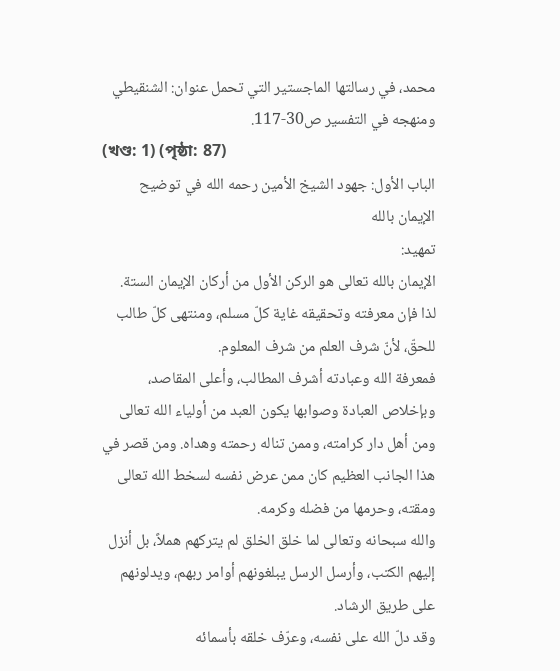محمد، في رسالتها الماجستير التي تحمل عنوان: الشنقيطي ومنهجه في التفسير ص30-117.
(খণ্ড: 1) (পৃষ্ঠা: 87)
الباب الأول: جهود الشيخ الأمين رحمه الله في توضيح الإيمان بالله
تمهيد:
الإيمان بالله تعالى هو الركن الأول من أركان الإيمان الستة.
لذا فإن معرفته وتحقيقه غاية كلّ مسلم، ومنتهى كلّ طالب للحقّ، لأنّ شرف العلم من شرف المعلوم.
فمعرفة الله وعبادته أشرف المطالب، وأعلى المقاصد، وبإخلاص العبادة وصوابها يكون العبد من أولياء الله تعالى ومن أهل دار كرامته، وممن تناله رحمته وهداه. ومن قصر في هذا الجانب العظيم كان ممن عرض نفسه لسخط الله تعالى ومقته، وحرمها من فضله وكرمه.
والله سبحانه وتعالى لما خلق الخلق لم يتركهم هملاً، بل أنزل إليهم الكتب، وأرسل الرسل يبلغونهم أوامر ربهم، ويدلونهم على طريق الرشاد.
وقد دلّ الله على نفسه، وعرّف خلقه بأسمائه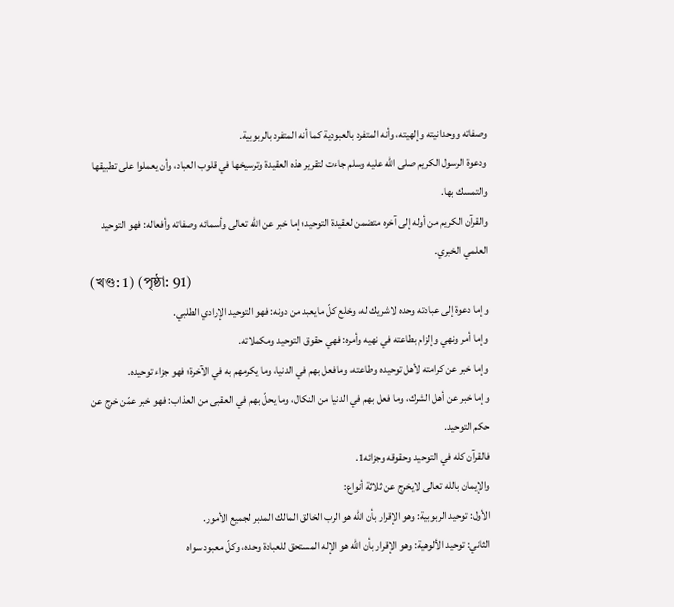وصفاته ووحدانيته وإلهيته، وأنه المتفرد بالعبودية كما أنه المتفرد بالربوبية.
ودعوة الرسول الكريم صلى الله عليه وسلم جاءت لتقرير هذه العقيدة وترسيخها في قلوب العباد، وأن يعملوا على تطبيقها والتمسك بها.
والقرآن الكريم من أوله إلى آخره متضمن لعقيدة التوحيد؛ إما خبر عن الله تعالى وأسمائه وصفاته وأفعاله: فهو التوحيد العلمي الخبري.
(খণ্ড: 1) (পৃষ্ঠা: 91)
وإما دعوة إلى عبادته وحده لاشريك له، وخلع كلّ مايعبد من دونه: فهو التوحيد الإرادي الطلبي.
وإما أمر ونهي وإلزام بطاعته في نهيه وأمره: فهي حقوق التوحيد ومكملاته.
وإما خبر عن كرامته لأهل توحيده وطاعته، ومافعل بهم في الدنيا، وما يكرمهم به في الآخرة؛ فهو جزاء توحيده.
وإما خبر عن أهل الشرك، وما فعل بهم في الدنيا من النكال، وما يحلّ بهم في العقبى من العذاب: فهو خبر عمّن خرج عن حكم التوحيد.
فالقرآن كله في التوحيد وحقوقه وجزائه1.
والإيمان بالله تعالى لايخرج عن ثلاثة أنواع:
الأول: توحيد الربوبية: وهو الإقرار بأن الله هو الرب الخالق المالك المدبر لجميع الأمور.
الثاني: توحيد الألوهية: وهو الإقرار بأن الله هو الإله المستحق للعبادة وحده، وكلّ معبود سواه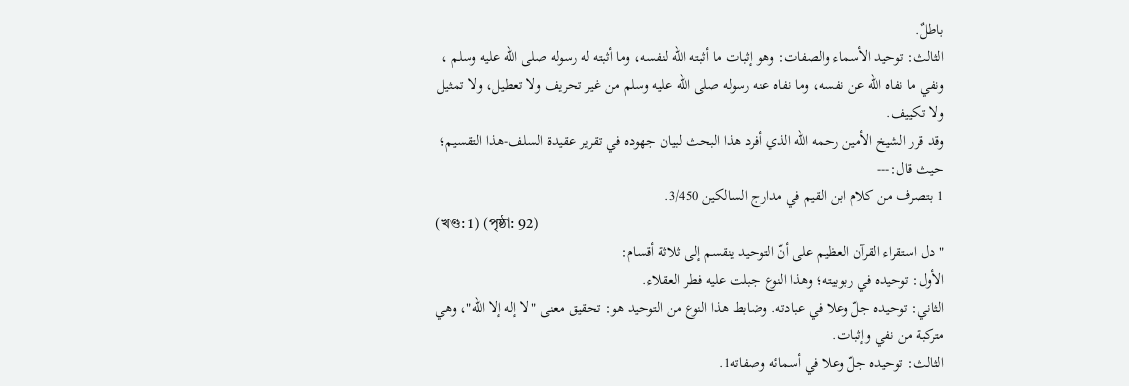باطلٌ.
الثالث: توحيد الأسماء والصفات: وهو إثبات ما أثبته الله لنفسه، وما أثبته له رسوله صلى الله عليه وسلم ، ونفي ما نفاه الله عن نفسه، وما نفاه عنه رسوله صلى الله عليه وسلم من غير تحريف ولا تعطيل، ولا تمثيل ولا تكييف.
وقد قرر الشيخ الأمين رحمه الله الذي أفرد هذا البحث لبيان جهوده في تقرير عقيدة السلف-هذا التقسيم؛ حيث قال:---
1 بتصرف من كلام ابن القيم في مدارج السالكين 3/450.
(খণ্ড: 1) (পৃষ্ঠা: 92)
"دل استقراء القرآن العظيم على أنّ التوحيد ينقسم إلى ثلاثة أقسام:
الأول: توحيده في ربوبيته؛ وهذا النوع جبلت عليه فطر العقلاء.
الثاني: توحيده جلّ وعلا في عبادته. وضابط هذا النوع من التوحيد هو: تحقيق معنى "لا إله إلا الله"، وهي متركبة من نفي وإثبات.
الثالث: توحيده جلّ وعلا في أسمائه وصفاته1.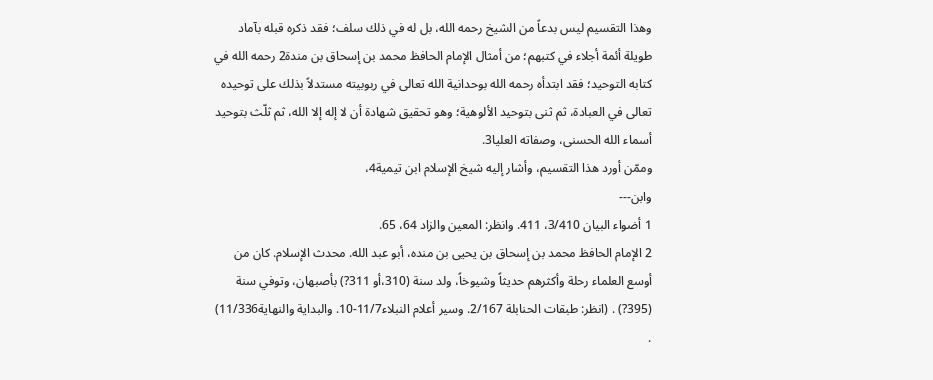وهذا التقسيم ليس بدعاً من الشيخ رحمه الله، بل له في ذلك سلف؛ فقد ذكره قبله بآماد طويلة أئمة أجلاء في كتبهم؛ من أمثال الإمام الحافظ محمد بن إسحاق بن مندة2 رحمه الله في كتابه التوحيد؛ فقد ابتدأه رحمه الله بوحدانية الله تعالى في ربوبيته مستدلاً بذلك على توحيده تعالى في العبادة، ثم ثنى بتوحيد الألوهية؛ وهو تحقيق شهادة أن لا إله إلا الله، ثم ثلّث بتوحيد أسماء الله الحسنى، وصفاته العليا3.
وممّن أورد هذا التقسيم، وأشار إليه شيخ الإسلام ابن تيمية4،
وابن---
1 أضواء البيان 3/410، 411. وانظر: المعين والزاد 64، 65.
2 الإمام الحافظ محمد بن إسحاق بن يحيى بن منده، أبو عبد الله. محدث الإسلام. كان من أوسع العلماء رحلة وأكثرهم حديثاً وشيوخاً، ولد سنة (310،أو 311?) بأصبهان، وتوفي سنة (395?) . (انظر: طبقات الحنابلة 2/167. وسير أعلام النبلاء11/7-10. والبداية والنهاية11/336) .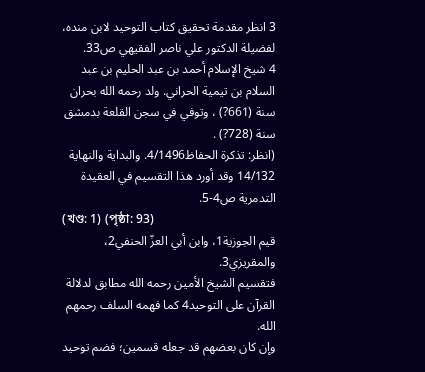3 انظر مقدمة تحقيق كتاب التوحيد لابن منده، لفضيلة الدكتور علي ناصر الفقيهي ص33.
4 شيخ الإسلام أحمد بن عبد الحليم بن عبد السلام بن تيمية الحراني. ولد رحمه الله بحران سنة (661?) ، وتوفي في سجن القلعة بدمشق سنة (728?) .
(انظر: تذكرة الحفاظ4/1496. والبداية والنهاية 14/132 وقد أورد هذا التقسيم في العقيدة التدمرية ص4-5.
(খণ্ড: 1) (পৃষ্ঠা: 93)
قيم الجوزية1، وابن أبي العزّ الحنفي2، والمقريزي3.
فتقسيم الشيخ الأمين رحمه الله مطابق لدلالة القرآن على التوحيد4 كما فهمه السلف رحمهم الله.
وإن كان بعضهم قد جعله قسمين؛ فضم توحيد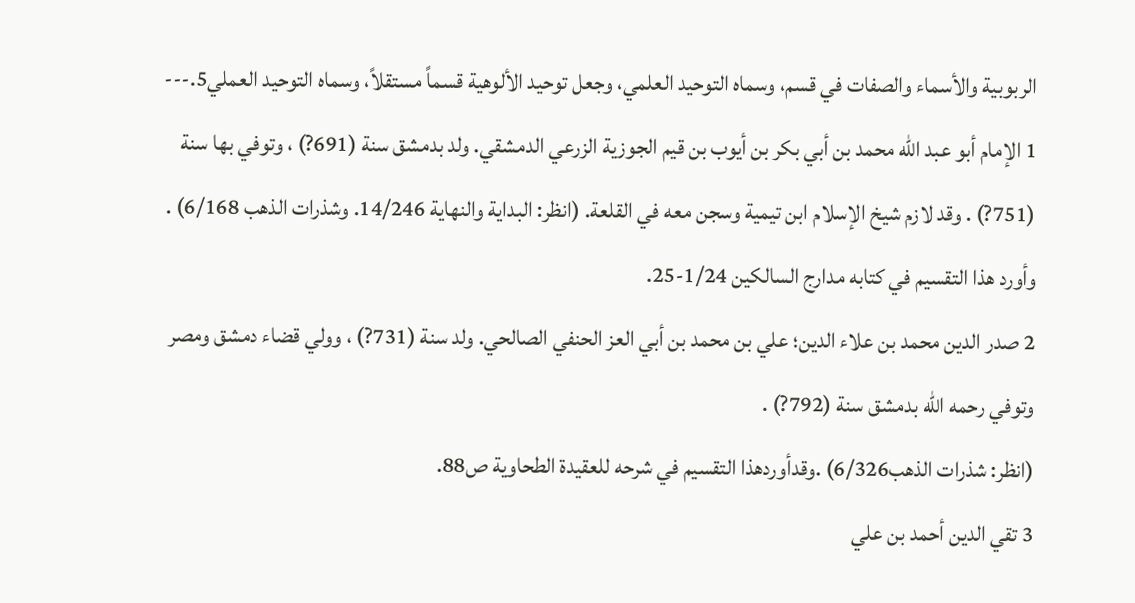الربوبية والأسماء والصفات في قسم، وسماه التوحيد العلمي، وجعل توحيد الألوهية قسماً مستقلاً، وسماه التوحيد العملي5.---
1 الإمام أبو عبد الله محمد بن أبي بكر بن أيوب بن قيم الجوزية الزرعي الدمشقي. ولد بدمشق سنة (691?) ، وتوفي بها سنة (751?) . وقد لازم شيخ الإسلام ابن تيمية وسجن معه في القلعة. (انظر: البداية والنهاية 14/246. وشذرات الذهب 6/168) . وأورد هذا التقسيم في كتابه مدارج السالكين 1/24-25.
2 صدر الدين محمد بن علاء الدين؛ علي بن محمد بن أبي العز الحنفي الصالحي. ولد سنة (731?) ، وولي قضاء دمشق ومصر وتوفي رحمه الله بدمشق سنة (792?) .
(انظر: شذرات الذهب6/326) .وقدأوردهذا التقسيم في شرحه للعقيدة الطحاوية ص88.
3 تقي الدين أحمد بن علي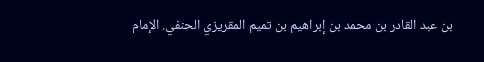بن عبد القادر بن محمد بن إبراهيم بن تميم المقريزي الحنفي. الإمام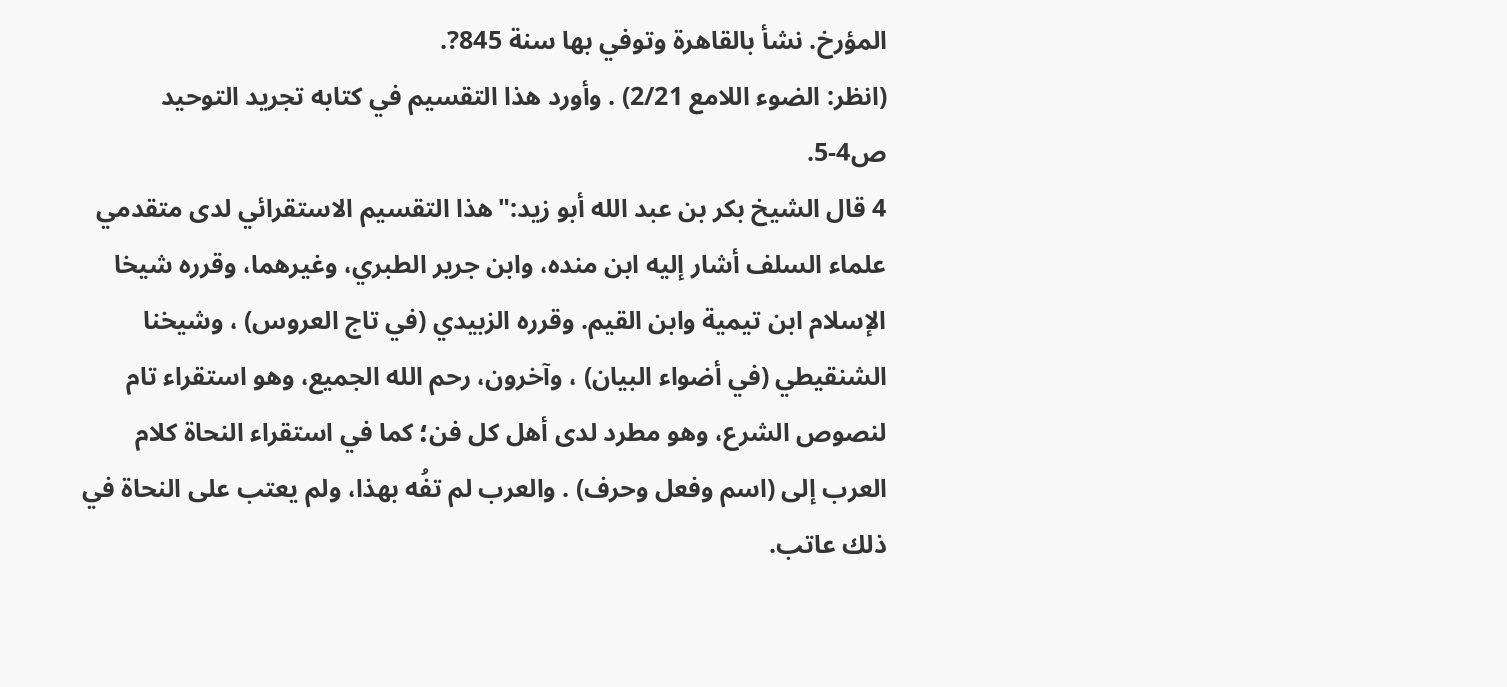المؤرخ. نشأ بالقاهرة وتوفي بها سنة 845?.
(انظر: الضوء اللامع 2/21) . وأورد هذا التقسيم في كتابه تجريد التوحيد ص4-5.
4 قال الشيخ بكر بن عبد الله أبو زيد:"هذا التقسيم الاستقرائي لدى متقدمي علماء السلف أشار إليه ابن منده، وابن جرير الطبري، وغيرهما، وقرره شيخا الإسلام ابن تيمية وابن القيم. وقرره الزبيدي (في تاج العروس) ، وشيخنا الشنقيطي (في أضواء البيان) ، وآخرون، رحم الله الجميع، وهو استقراء تام لنصوص الشرع، وهو مطرد لدى أهل كل فن؛ كما في استقراء النحاة كلام العرب إلى (اسم وفعل وحرف) . والعرب لم تفُه بهذا، ولم يعتب على النحاة في ذلك عاتب.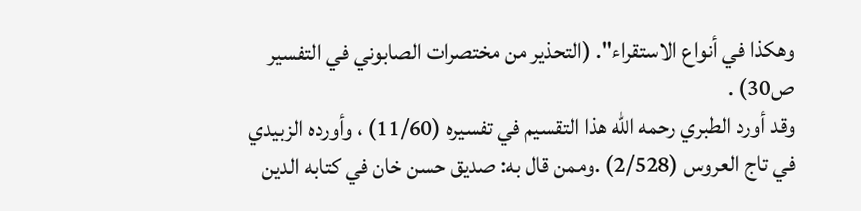وهكذا في أنواع الاستقراء". (التحذير من مختصرات الصابوني في التفسير ص30) .
وقد أورد الطبري رحمه الله هذا التقسيم في تفسيره (11/60) ، وأورده الزبيدي في تاج العروس (2/528) .وممن قال به: صديق حسن خان في كتابه الدين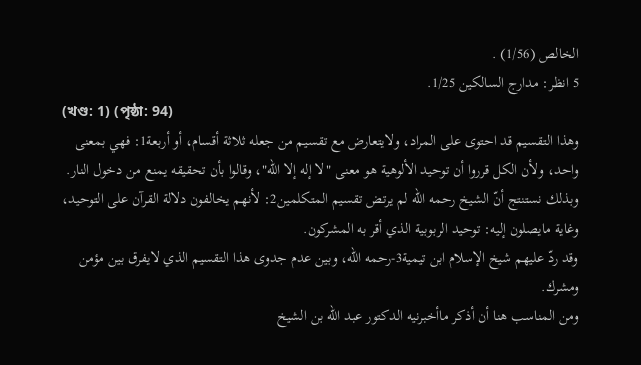الخالص (1/56) .
5 انظر: مدارج السالكين 1/25.
(খণ্ড: 1) (পৃষ্ঠা: 94)
وهذا التقسيم قد احتوى على المراد، ولايتعارض مع تقسيم من جعله ثلاثة أقسام، أو أربعة1: فهي بمعنى واحد، ولأن الكل قرروا أن توحيد الألوهية هو معنى "لا إله إلا الله"، وقالوا بأن تحقيقه يمنع من دخول النار.
وبذلك نستنتج أنّ الشيخ رحمه الله لم يرتض تقسيم المتكلمين2: لأنهم يخالفون دلالة القرآن على التوحيد، وغاية مايصلون إليه: توحيد الربوبية الذي أقر به المشركون.
وقد ردّ عليهم شيخ الإسلام ابن تيمية3-رحمه الله، وبين عدم جدوى هذا التقسيم الذي لايفرق بين مؤمن ومشرك.
ومن المناسب هنا أن أذكر ماأخبرنيه الدكتور عبد الله بن الشيخ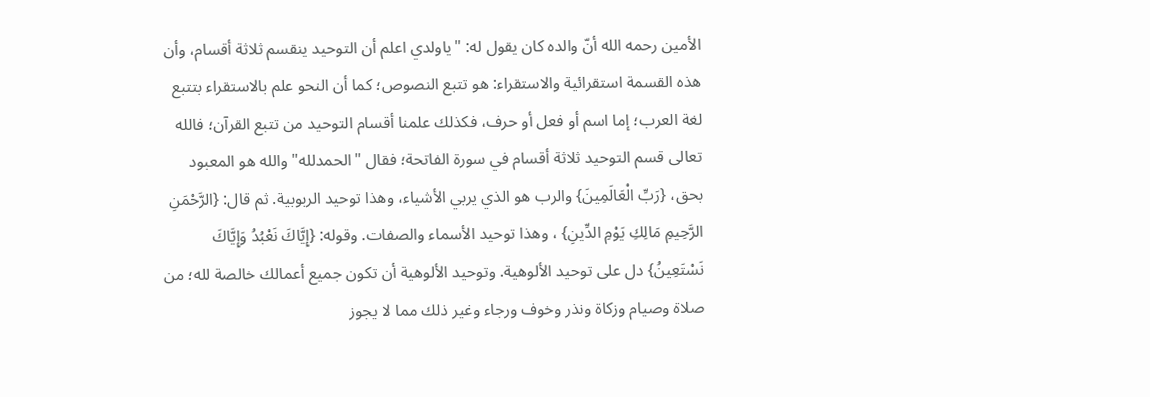الأمين رحمه الله أنّ والده كان يقول له: "ياولدي اعلم أن التوحيد ينقسم ثلاثة أقسام، وأن هذه القسمة استقرائية والاستقراء: هو تتبع النصوص؛ كما أن النحو علم بالاستقراء بتتبع لغة العرب؛ إما اسم أو فعل أو حرف، فكذلك علمنا أقسام التوحيد من تتبع القرآن؛ فالله تعالى قسم التوحيد ثلاثة أقسام في سورة الفاتحة؛ فقال "الحمدلله" والله هو المعبود بحق، {رَبِّ الْعَالَمِينَ} والرب هو الذي يربي الأشياء، وهذا توحيد الربوبية. ثم قال: {الرَّحْمَنِ الرَّحِيمِ مَالِكِ يَوْمِ الدِّينِ} ، وهذا توحيد الأسماء والصفات. وقوله: {إِيَّاكَ نَعْبُدُ وَإِيَّاكَ نَسْتَعِينُ} دل على توحيد الألوهية. وتوحيد الألوهية أن تكون جميع أعمالك خالصة لله؛ من صلاة وصيام وزكاة ونذر وخوف ورجاء وغير ذلك مما لا يجوز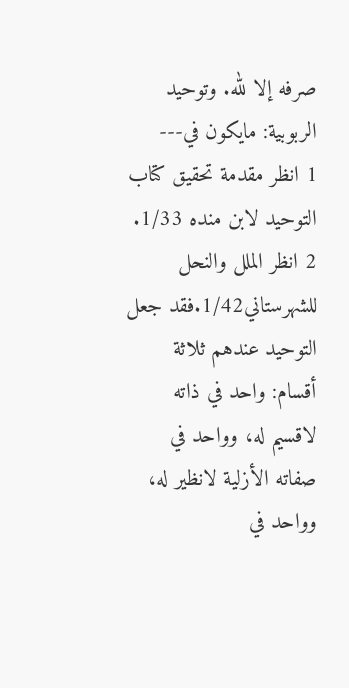صرفه إلا لله. وتوحيد الربوبية: مايكون في---
1 انظر مقدمة تحقيق كتاب التوحيد لابن منده 1/33.
2 انظر الملل والنحل للشهرستاني1/42.فقد جعل التوحيد عندهم ثلاثة أقسام: واحد في ذاته لاقسيم له، وواحد في صفاته الأزلية لانظير له، وواحد في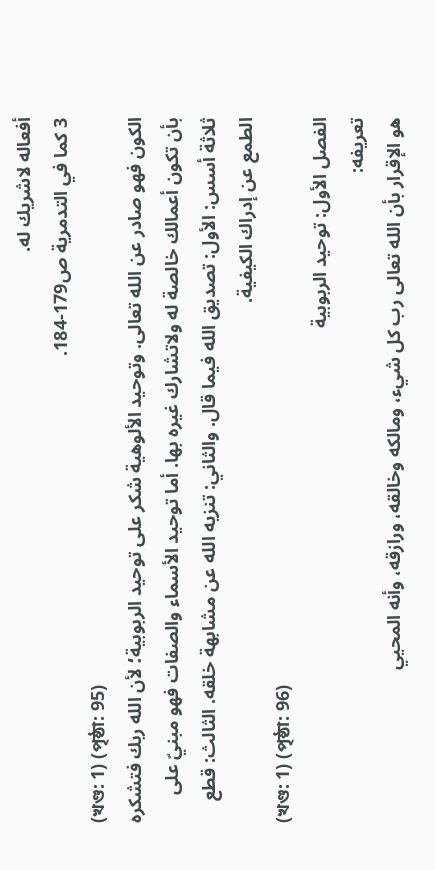أفعاله لاشريك له.
3 كما في التدمرية ص179-184.
(খণ্ড: 1) (পৃষ্ঠা: 95)
الكون فهو صادر عن الله تعالى. وتوحيد الألوهية شكر على توحيد الربوبية؛ لأن الله ربك فتشكره بأن تكون أعمالك خالصة له ولاتشارك غيره بها. أما توحيد الأسماء والصفات فهو مبنيّ على ثلاثة أسس: الأول: تصديق الله فيما قال. والثاني: تنزيه الله عن مشابهة خلقه. الثالث: قطع الطمع عن إدراك الكيفية.
(খণ্ড: 1) (পৃষ্ঠা: 96)
الفصل الأول: توحيد الربوبية
تعريفه:
هو الإقرار بأن الله تعالى رب كل شيء، ومالكه وخالقه، ورازقه، وأنه المحيي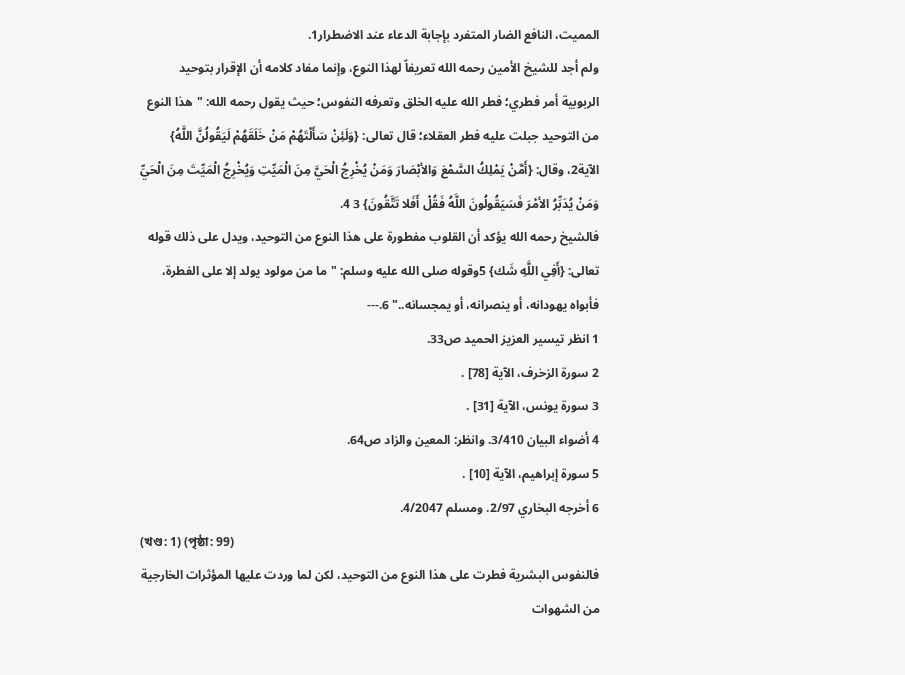المميت، النافع الضار المتفرد بإجابة الدعاء عند الاضطرار1.
ولم أجد للشيخ الأمين رحمه الله تعريفاً لهذا النوع، وإنما مفاد كلامه أن الإقرار بتوحيد الربوبية أمر فطري؛ فطر الله عليه الخلق وتعرفه النفوس؛ حيث يقول رحمه الله: "هذا النوع من التوحيد جبلت عليه فطر العقلاء؛ قال تعالى: {وَلَئِنْ سَأَلْتَهُمْ مَنْ خَلَقَهُمْ لَيَقُولُنَّ اللَّهُ} الآية2، وقال: {أَمَّنْ يَمْلِكُ السَّمْعَ وَالأبْصَارَ وَمَنْ يُخْرِجُ الْحَيَّ مِنَ الْمَيِّتِ وَيُخْرِجُ الْمَيِّتَ مِنَ الْحَيِّ وَمَنْ يُدَبِّرُ الأمْرَ فَسَيَقُولُونَ اللَّهُ فَقُلْ أَفَلا تَتَّقُونَ} 3 4.
فالشيخ رحمه الله يؤكد أن القلوب مفطورة على هذا النوع من التوحيد، ويدل على ذلك قوله تعالى: {أَفِي اللَّهِ شَك} 5وقوله صلى الله عليه وسلم: "ما من مولود يولد إلا على الفطرة، فأبواه يهودانه، أو ينصرانه، أو يمجسانه.." 6.---
1 انظر تيسير العزيز الحميد ص33.
2 سورة الزخرف، الآية [78] .
3 سورة يونس، الآية [31] .
4 أضواء البيان 3/410. وانظر: المعين والزاد ص64.
5 سورة إبراهيم، الآية [10] .
6 أخرجه البخاري 2/97. ومسلم 4/2047.
(খণ্ড: 1) (পৃষ্ঠা: 99)
فالنفوس البشرية فطرت على هذا النوع من التوحيد، لكن لما وردت عليها المؤثرات الخارجية من الشهوات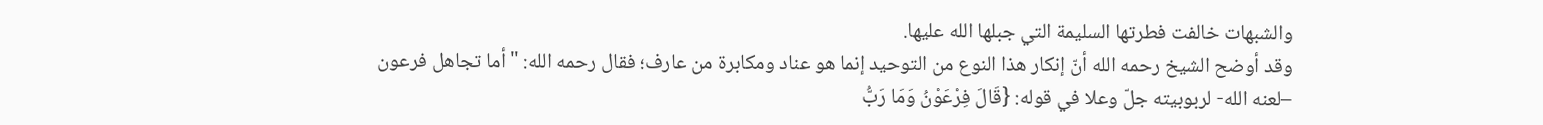والشبهات خالفت فطرتها السليمة التي جبلها الله عليها.
وقد أوضح الشيخ رحمه الله أنّ إنكار هذا النوع من التوحيد إنما هو عناد ومكابرة من عارف؛ فقال رحمه الله: "أما تجاهل فرعون –لعنه الله- لربوبيته جلّ وعلا في قوله: {قَالَ فِرْعَوْنُ وَمَا رَبُّ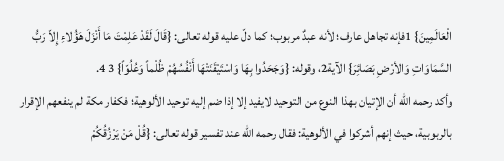الْعَالَمِينَ} 1فإنه تجاهل عارف؛ لأنه عبدٌ مربوب؛ كما دلّ عليه قوله تعالى: {قَالَ لَقَدْ عَلِمْتَ مَا أَنْزَلَ هَؤُلاءِ إِلاّ رَبُّ السَّمَاوَاتِ وَالأرْضِ بَصَائِرَ} الآية2، وقوله: {وَجَحَدُوا بِهَا وَاسْتَيْقَنَتْهَا أَنْفُسُهُمْ ظُلْماً وَعُلُوّاً} 3 4.
وأكد رحمه الله أن الإتيان بهذا النوع من التوحيد لايفيد إلا إذا ضم إليه توحيد الألوهية؛ فكفار مكة لم ينفعهم الإقرار بالربوبية، حيث إنهم أشركوا في الألوهية: فقال رحمه الله عند تفسير قوله تعالى: {قُلْ مَنْ يَرْزُقُكُمْ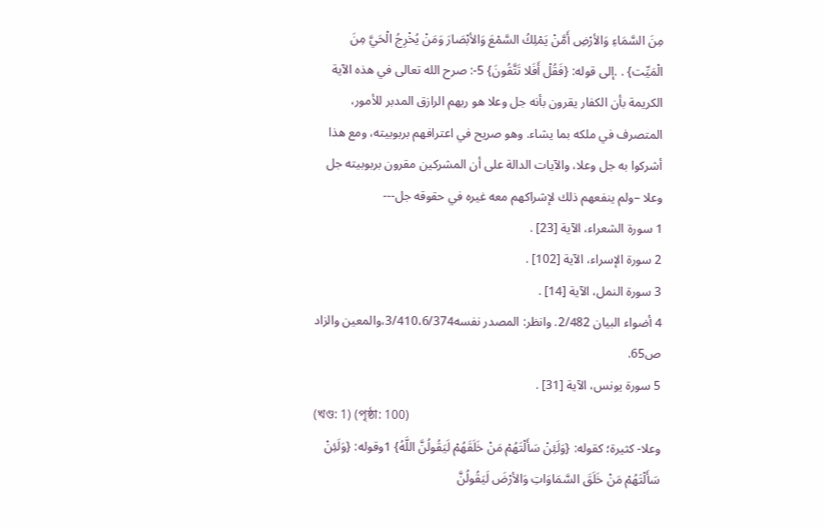مِنَ السَّمَاءِ وَالأرْضِ أَمَّنْ يَمْلِكُ السَّمْعَ وَالأبْصَارَ وَمَنْ يُخْرِجُ الْحَيَّ مِنَ الْمَيِّت} . .إلى قوله: {فَقُلْ أَفَلا تَتَّقُونَ} 5-: صرح الله تعالى في هذه الآية الكريمة بأن الكفار يقرون بأنه جل وعلا هو ربهم الرازق المدبر للأمور، المتصرف في ملكه بما يشاء. وهو صريح في اعترافهم بربوبيته، ومع هذا أشركوا به جل وعلا، والآيات الدالة على أن المشركين مقرون بربوبيته جل وعلا –ولم ينفعهم ذلك لإشراكهم معه غيره في حقوقه جل---
1 سورة الشعراء، الآية [23] .
2 سورة الإسراء، الآية [102] .
3 سورة النمل، الآية [14] .
4 أضواء البيان 2/482. وانظر: المصدر نفسه3/410،6/374،والمعين والزاد ص65.
5 سورة يونس، الآية [31] .
(খণ্ড: 1) (পৃষ্ঠা: 100)
وعلا- كثيرة؛ كقوله: {وَلَئِنْ سَأَلْتَهُمْ مَنْ خَلَقَهُمْ لَيَقُولُنَّ اللَّهُ} 1وقوله: {وَلَئِنْ سَأَلْتَهُمْ مَنْ خَلَقَ السَّمَاوَاتِ وَالأرْضَ لَيَقُولُنَّ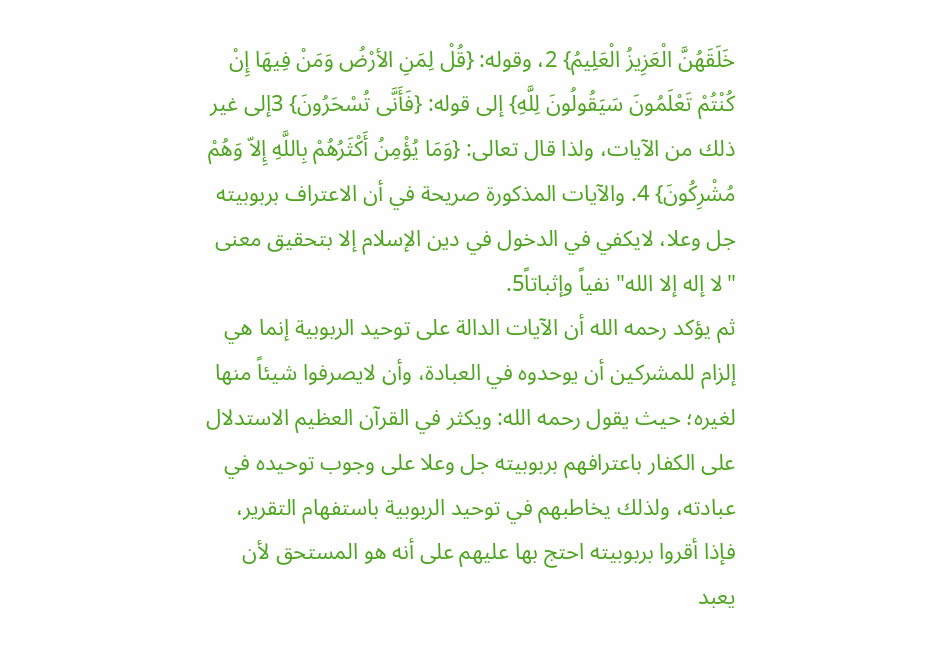خَلَقَهُنَّ الْعَزِيزُ الْعَلِيمُ} 2، وقوله: {قُلْ لِمَنِ الأرْضُ وَمَنْ فِيهَا إِنْ كُنْتُمْ تَعْلَمُونَ سَيَقُولُونَ لِلَّهِ} إلى قوله: {فَأَنَّى تُسْحَرُونَ} 3إلى غير ذلك من الآيات، ولذا قال تعالى: {وَمَا يُؤْمِنُ أَكْثَرُهُمْ بِاللَّهِ إِلاّ وَهُمْ مُشْرِكُونَ} 4. والآيات المذكورة صريحة في أن الاعتراف بربوبيته جل وعلا، لايكفي في الدخول في دين الإسلام إلا بتحقيق معنى "لا إله إلا الله" نفياً وإثباتاً5.
ثم يؤكد رحمه الله أن الآيات الدالة على توحيد الربوبية إنما هي إلزام للمشركين أن يوحدوه في العبادة، وأن لايصرفوا شيئاً منها لغيره؛ حيث يقول رحمه الله: ويكثر في القرآن العظيم الاستدلال على الكفار باعترافهم بربوبيته جل وعلا على وجوب توحيده في عبادته، ولذلك يخاطبهم في توحيد الربوبية باستفهام التقرير، فإذا أقروا بربوبيته احتج بها عليهم على أنه هو المستحق لأن يعبد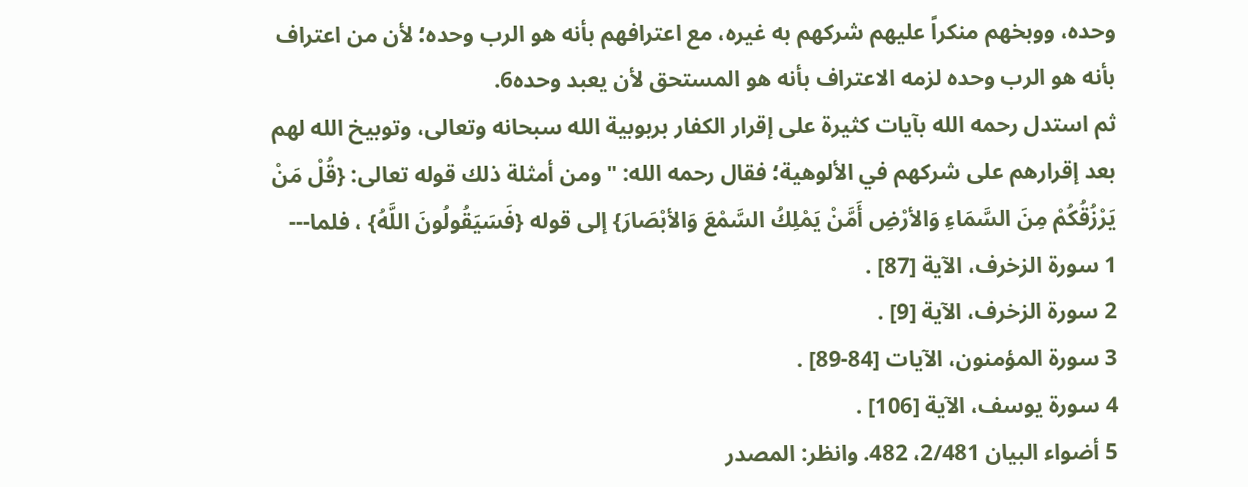وحده، ووبخهم منكراً عليهم شركهم به غيره، مع اعترافهم بأنه هو الرب وحده؛ لأن من اعتراف بأنه هو الرب وحده لزمه الاعتراف بأنه هو المستحق لأن يعبد وحده6.
ثم استدل رحمه الله بآيات كثيرة على إقرار الكفار بربوبية الله سبحانه وتعالى، وتوبيخ الله لهم بعد إقرارهم على شركهم في الألوهية؛ فقال رحمه الله: "ومن أمثلة ذلك قوله تعالى: {قُلْ مَنْ يَرْزُقُكُمْ مِنَ السَّمَاءِ وَالأرْضِ أَمَّنْ يَمْلِكُ السَّمْعَ وَالأبْصَارَ} إلى قوله {فَسَيَقُولُونَ اللَّهُ} ، فلما---
1 سورة الزخرف، الآية [87] .
2 سورة الزخرف، الآية [9] .
3 سورة المؤمنون، الآيات [84-89] .
4 سورة يوسف، الآية [106] .
5 أضواء البيان 2/481، 482. وانظر: المصدر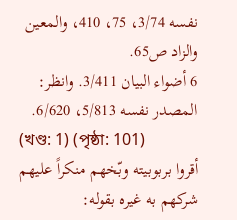نفسه 3/74، 75، 410، والمعين والزاد ص65.
6 أضواء البيان 3/411. وانظر: المصدر نفسه 5/813، 6/620.
(খণ্ড: 1) (পৃষ্ঠা: 101)
أقروا بربوبيته وبّخهم منكراً عليهم شركهم به غيره بقوله: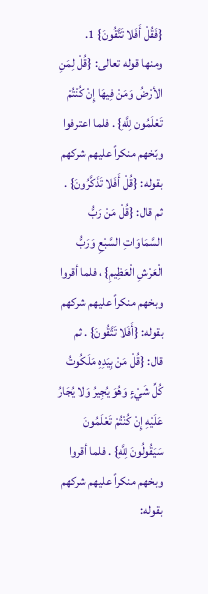{فَقُلْ أَفَلا تَتَّقُونَ} 1.
ومنها قوله تعالى: {قُلْ لِمَنِ الأرْضُ وَمَنْ فِيهَا إِنْ كُنْتُمْ تَعْلَمُون لِلَّهِ} . فلما اعترفوا وبّخهم منكراً عليهم شركهم بقوله: {قُلْ أَفَلا تَذَكَّرُونَ} . ثم قال: {قُلْ مَنْ رَبُّ السَّمَاوَاتِ السَّبْعِ وَرَبُّ الْعَرْشِ الْعَظِيمِ} ، فلما أقروا وبخهم منكراً عليهم شركهم بقوله: {أَفَلا تَتَّقُونَ} . ثم قال: {قُلْ مَنْ بِيَدِهِ مَلَكُوتُ كُلِّ شَيْءٍ وَهُوَ يُجِيرُ وَلا يُجَارُ عَلَيْهِ إِنْ كُنْتُمْ تَعْلَمُونَ سَيَقُولُونَ لِلَّهِ} . فلما أقروا وبخهم منكراً عليهم شركهم بقوله: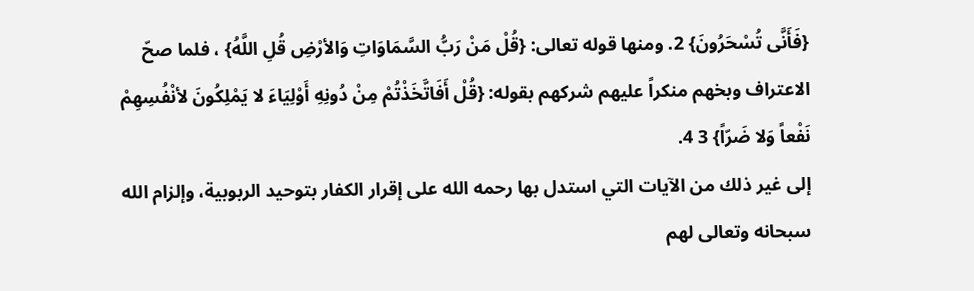{فَأَنَّى تُسْحَرُونَ} 2. ومنها قوله تعالى: {قُلْ مَنْ رَبُّ السَّمَاوَاتِ وَالأرْضِ قُلِ اللَّهُ} ، فلما صحّ الاعتراف وبخهم منكراً عليهم شركهم بقوله: {قُلْ أَفَاتَّخَذْتُمْ مِنْ دُونِهِ أَوْلِيَاءَ لا يَمْلِكُونَ لأنْفُسِهِمْ نَفْعاً وَلا ضَرّاً} 3 4.
إلى غير ذلك من الآيات التي استدل بها رحمه الله على إقرار الكفار بتوحيد الربوبية، وإلزام الله سبحانه وتعالى لهم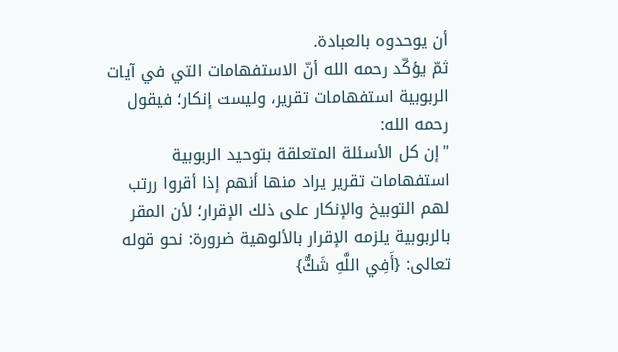أن يوحدوه بالعبادة.
ثمّ يؤكّد رحمه الله أنّ الاستفهامات التي في آيات الربوبية استفهامات تقرير، وليست إنكار؛ فيقول رحمه الله:
"إن كل الأسئلة المتعلقة بتوحيد الربوبية استفهامات تقرير يراد منها أنهم إذا أقروا ررتب لهم التوبيخ والإنكار على ذلك الإقرار؛ لأن المقر بالربوبية يلزمه الإقرار بالألوهية ضرورة: نحو قوله تعالى: {أَفِي اللَّهِ شَكٌّ}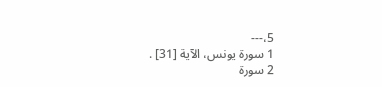5،---
1 سورة يونس، الآية [31] .
2 سورة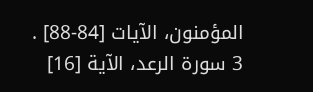المؤمنون، الآيات [84-88] .
3 سورة الرعد، الآية [16]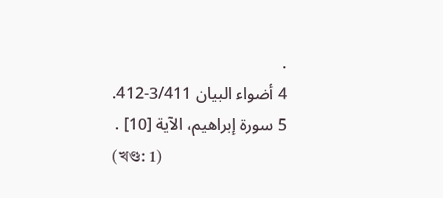.
4 أضواء البيان 3/411-412.
5 سورة إبراهيم، الآية [10] .
(খণ্ড: 1)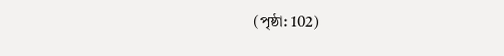(পৃষ্ঠা: 102)